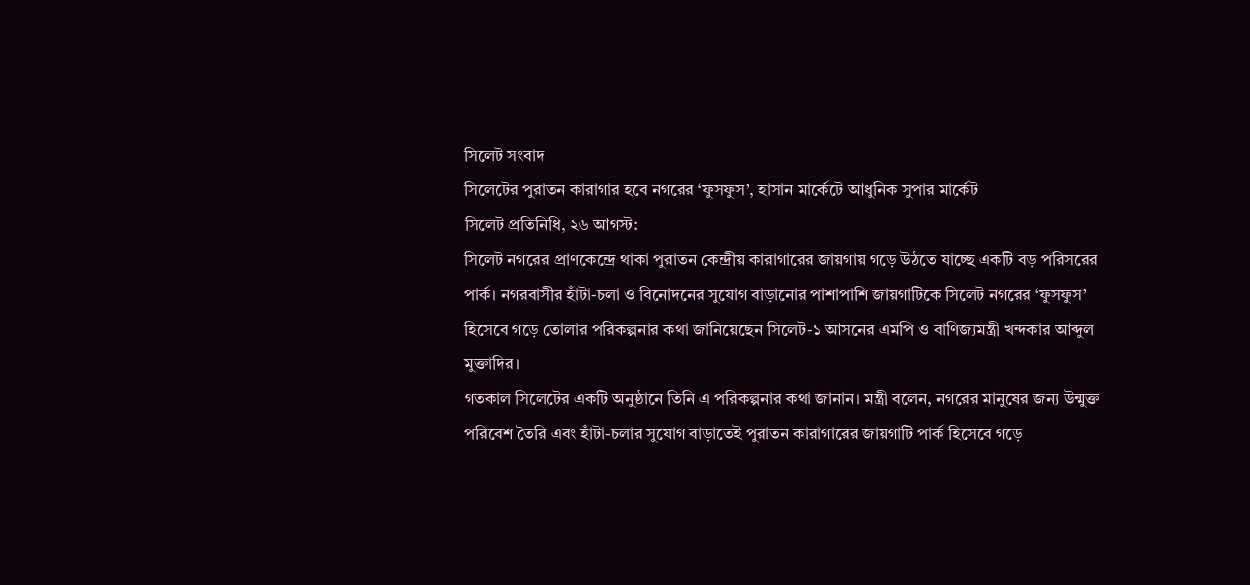সিলেট সংবাদ
সিলেটের পুরাতন কারাগার হবে নগরের ‘ফুসফুস’, হাসান মার্কেটে আধুনিক সুপার মার্কেট
সিলেট প্রতিনিধি, ২৬ আগস্ট:
সিলেট নগরের প্রাণকেন্দ্রে থাকা পুরাতন কেন্দ্রীয় কারাগারের জায়গায় গড়ে উঠতে যাচ্ছে একটি বড় পরিসরের পার্ক। নগরবাসীর হাঁটা-চলা ও বিনোদনের সুযোগ বাড়ানোর পাশাপাশি জায়গাটিকে সিলেট নগরের ‘ফুসফুস’ হিসেবে গড়ে তোলার পরিকল্পনার কথা জানিয়েছেন সিলেট-১ আসনের এমপি ও বাণিজ্যমন্ত্রী খন্দকার আব্দুল মুক্তাদির।
গতকাল সিলেটের একটি অনুষ্ঠানে তিনি এ পরিকল্পনার কথা জানান। মন্ত্রী বলেন, নগরের মানুষের জন্য উন্মুক্ত পরিবেশ তৈরি এবং হাঁটা-চলার সুযোগ বাড়াতেই পুরাতন কারাগারের জায়গাটি পার্ক হিসেবে গড়ে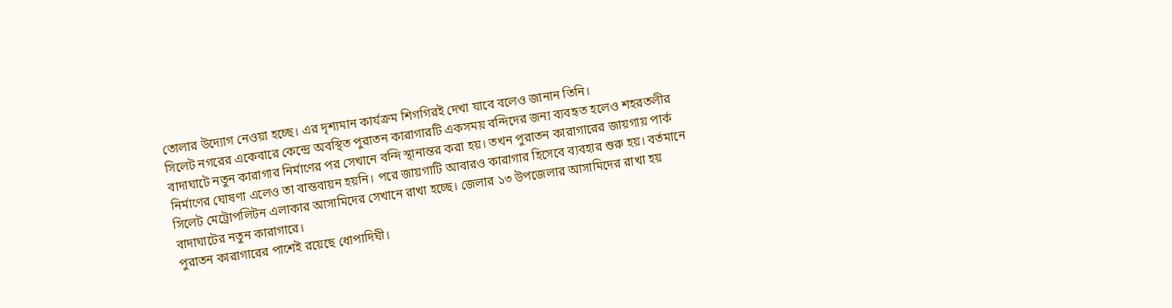তোলার উদ্যোগ নেওয়া হচ্ছে। এর দৃশ্যমান কার্যক্রম শিগগিরই দেখা যাবে বলেও জানান তিনি।
সিলেট নগরের একেবারে কেন্দ্রে অবস্থিত পুরাতন কারাগারটি একসময় বন্দিদের জন্য ব্যবহৃত হলেও শহরতলীর বাদাঘাটে নতুন কারাগার নির্মাণের পর সেখানে বন্দি স্থানান্তর করা হয়। তখন পুরাতন কারাগারের জায়গায় পার্ক নির্মাণের ঘোষণা এলেও তা বাস্তবায়ন হয়নি। পরে জায়গাটি আবারও কারাগার হিসেবে ব্যবহার শুরু হয়। বর্তমানে সিলেট মেট্রোপলিটন এলাকার আসামিদের সেখানে রাখা হচ্ছে। জেলার ১৩ উপজেলার আসামিদের রাখা হয় বাদাঘাটের নতুন কারাগারে।
পুরাতন কারাগারের পাশেই রয়েছে ধোপাদিঘী।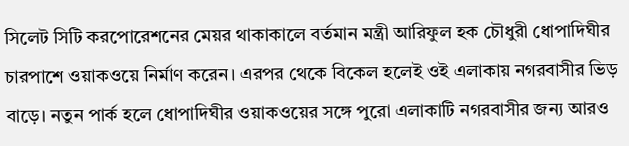সিলেট সিটি করপোরেশনের মেয়র থাকাকালে বর্তমান মন্ত্রী আরিফুল হক চৌধুরী ধোপাদিঘীর চারপাশে ওয়াকওয়ে নির্মাণ করেন। এরপর থেকে বিকেল হলেই ওই এলাকায় নগরবাসীর ভিড় বাড়ে। নতুন পার্ক হলে ধোপাদিঘীর ওয়াকওয়ের সঙ্গে পুরো এলাকাটি নগরবাসীর জন্য আরও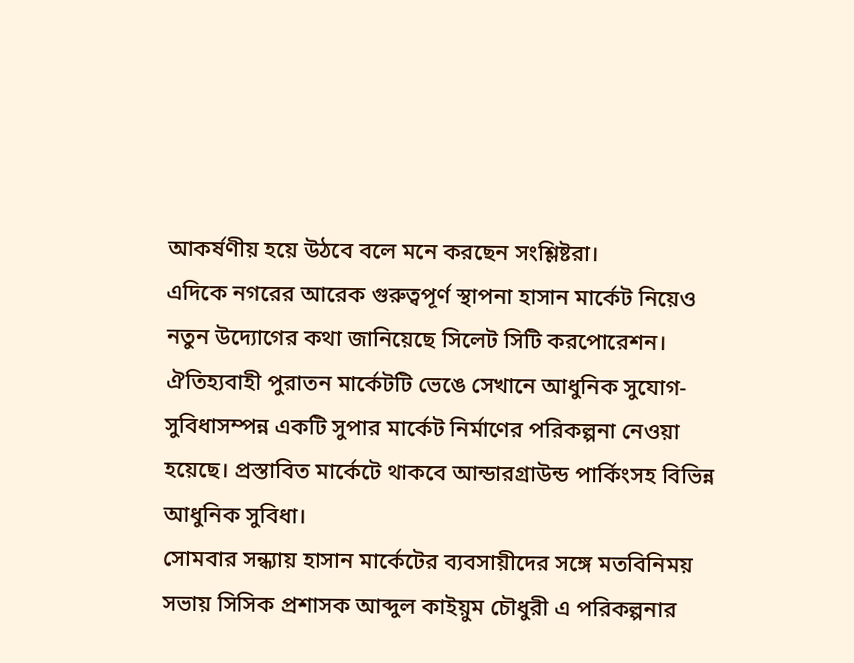আকর্ষণীয় হয়ে উঠবে বলে মনে করছেন সংশ্লিষ্টরা।
এদিকে নগরের আরেক গুরুত্বপূর্ণ স্থাপনা হাসান মার্কেট নিয়েও নতুন উদ্যোগের কথা জানিয়েছে সিলেট সিটি করপোরেশন। ঐতিহ্যবাহী পুরাতন মার্কেটটি ভেঙে সেখানে আধুনিক সুযোগ-সুবিধাসম্পন্ন একটি সুপার মার্কেট নির্মাণের পরিকল্পনা নেওয়া হয়েছে। প্রস্তাবিত মার্কেটে থাকবে আন্ডারগ্রাউন্ড পার্কিংসহ বিভিন্ন আধুনিক সুবিধা।
সোমবার সন্ধ্যায় হাসান মার্কেটের ব্যবসায়ীদের সঙ্গে মতবিনিময় সভায় সিসিক প্রশাসক আব্দুল কাইয়ুম চৌধুরী এ পরিকল্পনার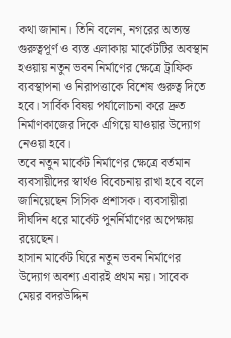কথা জানান। তিনি বলেন, নগরের অত্যন্ত গুরুত্বপূর্ণ ও ব্যস্ত এলাকায় মার্কেটটির অবস্থান হওয়ায় নতুন ভবন নির্মাণের ক্ষেত্রে ট্রাফিক ব্যবস্থাপনা ও নিরাপত্তাকে বিশেষ গুরুত্ব দিতে হবে। সার্বিক বিষয় পর্যালোচনা করে দ্রুত নির্মাণকাজের দিকে এগিয়ে যাওয়ার উদ্যোগ নেওয়া হবে।
তবে নতুন মার্কেট নির্মাণের ক্ষেত্রে বর্তমান ব্যবসায়ীদের স্বার্থও বিবেচনায় রাখা হবে বলে জানিয়েছেন সিসিক প্রশাসক। ব্যবসায়ীরা দীর্ঘদিন ধরে মার্কেট পুনর্নির্মাণের অপেক্ষায় রয়েছেন।
হাসান মার্কেট ঘিরে নতুন ভবন নির্মাণের উদ্যোগ অবশ্য এবারই প্রথম নয়। সাবেক মেয়র বদরউদ্দিন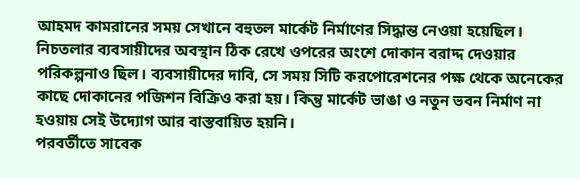আহমদ কামরানের সময় সেখানে বহুতল মার্কেট নির্মাণের সিদ্ধান্ত নেওয়া হয়েছিল। নিচতলার ব্যবসায়ীদের অবস্থান ঠিক রেখে ওপরের অংশে দোকান বরাদ্দ দেওয়ার পরিকল্পনাও ছিল। ব্যবসায়ীদের দাবি, সে সময় সিটি করপোরেশনের পক্ষ থেকে অনেকের কাছে দোকানের পজিশন বিক্রিও করা হয়। কিন্তু মার্কেট ভাঙা ও নতুন ভবন নির্মাণ না হওয়ায় সেই উদ্যোগ আর বাস্তবায়িত হয়নি।
পরবর্তীতে সাবেক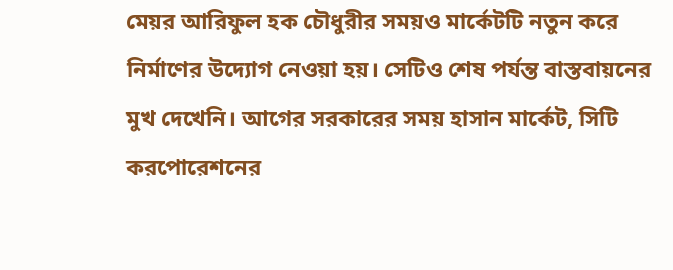মেয়র আরিফুল হক চৌধুরীর সময়ও মার্কেটটি নতুন করে নির্মাণের উদ্যোগ নেওয়া হয়। সেটিও শেষ পর্যন্ত বাস্তবায়নের মুখ দেখেনি। আগের সরকারের সময় হাসান মার্কেট, সিটি করপোরেশনের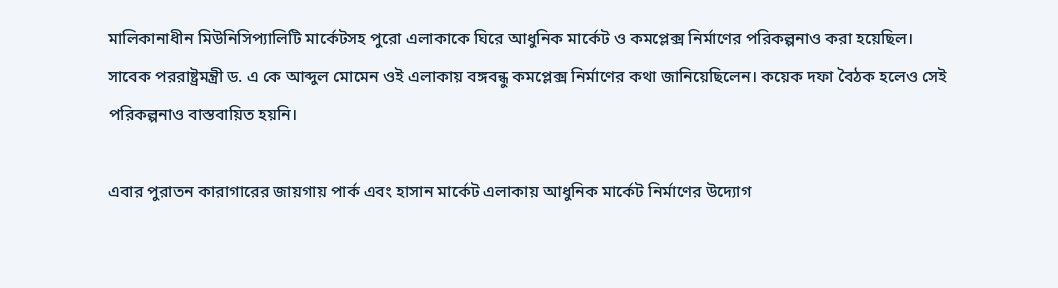মালিকানাধীন মিউনিসিপ্যালিটি মার্কেটসহ পুরো এলাকাকে ঘিরে আধুনিক মার্কেট ও কমপ্লেক্স নির্মাণের পরিকল্পনাও করা হয়েছিল। সাবেক পররাষ্ট্রমন্ত্রী ড. এ কে আব্দুল মোমেন ওই এলাকায় বঙ্গবন্ধু কমপ্লেক্স নির্মাণের কথা জানিয়েছিলেন। কয়েক দফা বৈঠক হলেও সেই পরিকল্পনাও বাস্তবায়িত হয়নি।

এবার পুরাতন কারাগারের জায়গায় পার্ক এবং হাসান মার্কেট এলাকায় আধুনিক মার্কেট নির্মাণের উদ্যোগ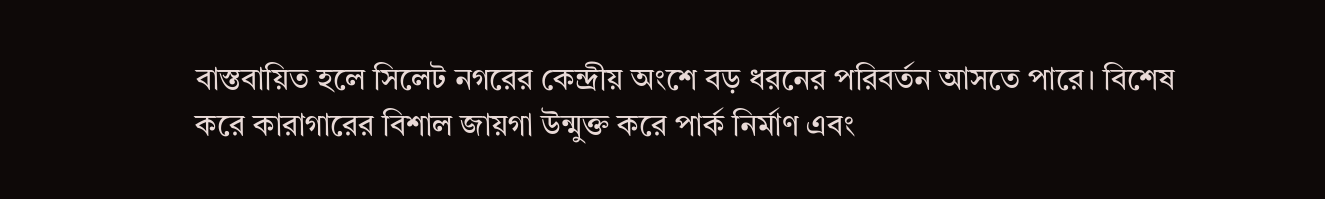বাস্তবায়িত হলে সিলেট নগরের কেন্দ্রীয় অংশে বড় ধরনের পরিবর্তন আসতে পারে। বিশেষ করে কারাগারের বিশাল জায়গা উন্মুক্ত করে পার্ক নির্মাণ এবং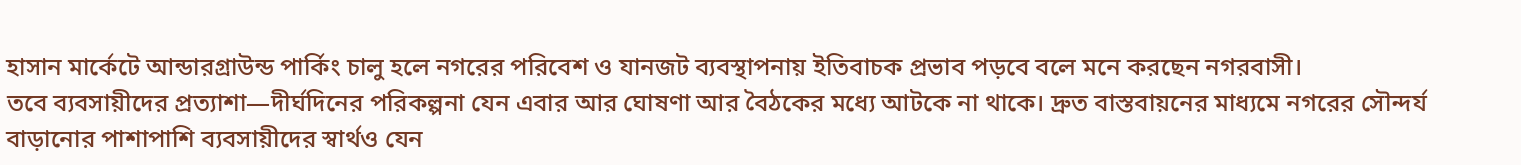হাসান মার্কেটে আন্ডারগ্রাউন্ড পার্কিং চালু হলে নগরের পরিবেশ ও যানজট ব্যবস্থাপনায় ইতিবাচক প্রভাব পড়বে বলে মনে করছেন নগরবাসী।
তবে ব্যবসায়ীদের প্রত্যাশা—দীর্ঘদিনের পরিকল্পনা যেন এবার আর ঘোষণা আর বৈঠকের মধ্যে আটকে না থাকে। দ্রুত বাস্তবায়নের মাধ্যমে নগরের সৌন্দর্য বাড়ানোর পাশাপাশি ব্যবসায়ীদের স্বার্থও যেন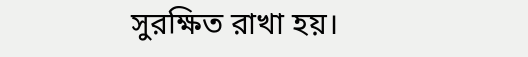সুরক্ষিত রাখা হয়।